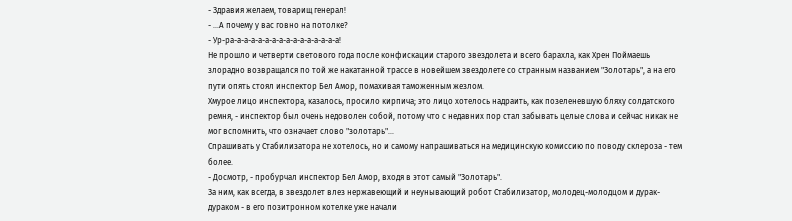- Здравия желаем, товарищ генерал!
- ...А почему у вас говно на потолке?
- Ур-ра-а-а-а-а-а-а-а-а-а-а-а-а-а-а-а!
Не прошло и четверти светового года после конфискации старого звездолета и всего барахла, как Хрен Поймаешь злорадно возвращался по той же накатанной трассе в новейшем звездолете со странным названием "Золотарь", а на его пути опять стоял инспектор Бел Амор, помахивая таможенным жезлом.
Хмурое лицо инспектора, казалось, просило кирпича; это лицо хотелось надраить, как позеленевшую бляху солдатского ремня, - инспектор был очень недоволен собой, потому что с недавних пор стал забывать целые слова и сейчас никак не мог вспомнить, что означает слово "золотарь"...
Спрашивать у Стабилизатора не хотелось, но и самому напрашиваться на медицинскую комиссию по поводу склероза - тем более.
- Досмотр, - пробурчал инспектор Бел Амор, входя в этот самый "Золотарь".
За ним, как всегда, в звездолет влез нержавеющий и неунывающий робот Стабилизатор, молодец-молодцом и дурак-дураком - в его позитронном котелке уже начали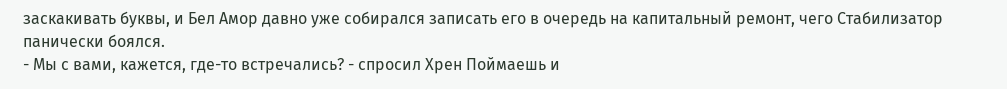заскакивать буквы, и Бел Амор давно уже собирался записать его в очередь на капитальный ремонт, чего Стабилизатор панически боялся.
- Мы с вами, кажется, где-то встречались? - спросил Хрен Поймаешь и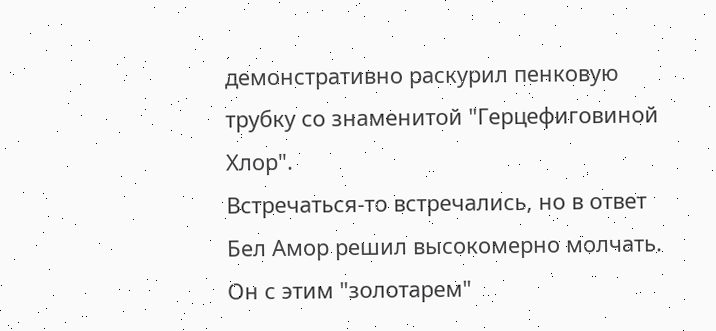демонстративно раскурил пенковую трубку со знаменитой "Герцефиговиной Хлор".
Встречаться-то встречались, но в ответ Бел Амор решил высокомерно молчать. Он с этим "золотарем"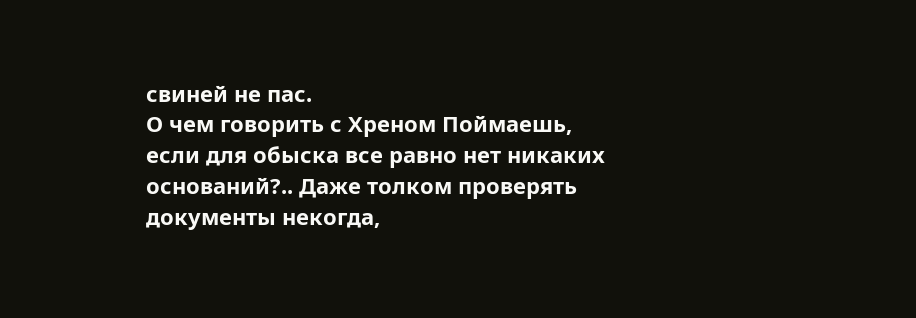свиней не пас.
О чем говорить с Хреном Поймаешь, если для обыска все равно нет никаких оснований?.. Даже толком проверять документы некогда,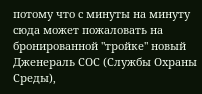потому что с минуты на минуту сюда может пожаловать на бронированной "тройке" новый Дженераль СОС (Службы Охраны Среды),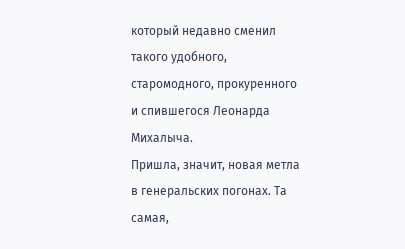который недавно сменил такого удобного, старомодного, прокуренного и спившегося Леонарда Михалыча.
Пришла, значит, новая метла в генеральских погонах. Та самая,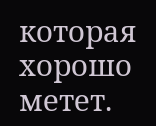которая хорошо метет.